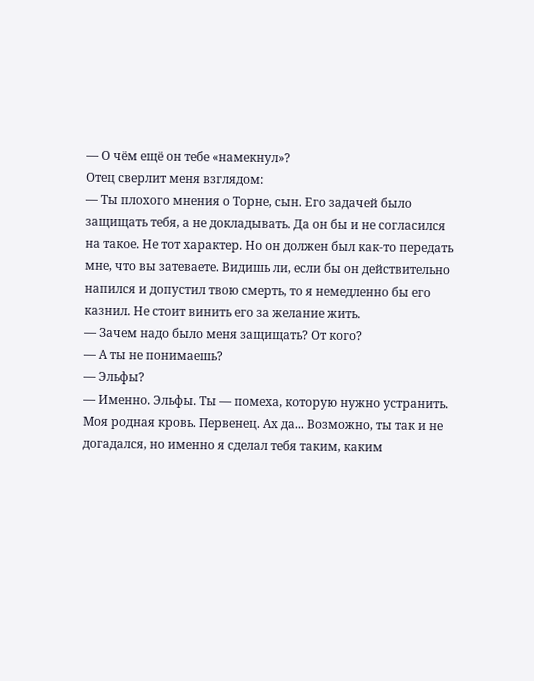— О чём ещё он тебе «намекнул»?
Отец сверлит меня взглядом:
— Ты плохого мнения о Торне, сын. Его задачей было защищать тебя, а не докладывать. Да он бы и не согласился на такое. Не тот характер. Но он должен был как-то передать мне, что вы затеваете. Видишь ли, если бы он действительно напился и допустил твою смерть, то я немедленно бы его казнил. Не стоит винить его за желание жить.
— Зачем надо было меня защищать? От кого?
— А ты не понимаешь?
— Эльфы?
— Именно. Эльфы. Ты — помеха, которую нужно устранить. Моя родная кровь. Первенец. Ах да... Возможно, ты так и не догадался, но именно я сделал тебя таким, каким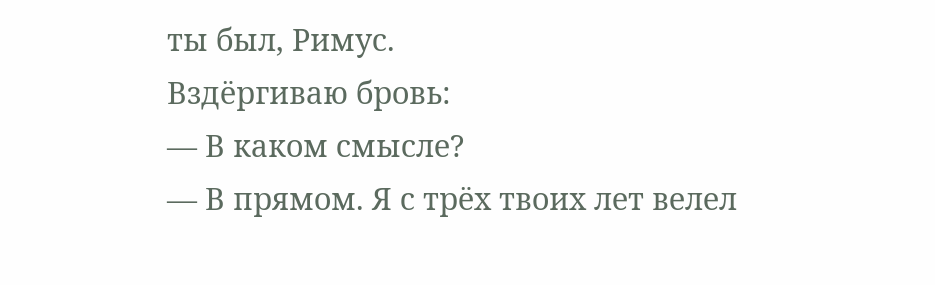ты был, Римус.
Вздёргиваю бровь:
— В каком смысле?
— В прямом. Я с трёх твоих лет велел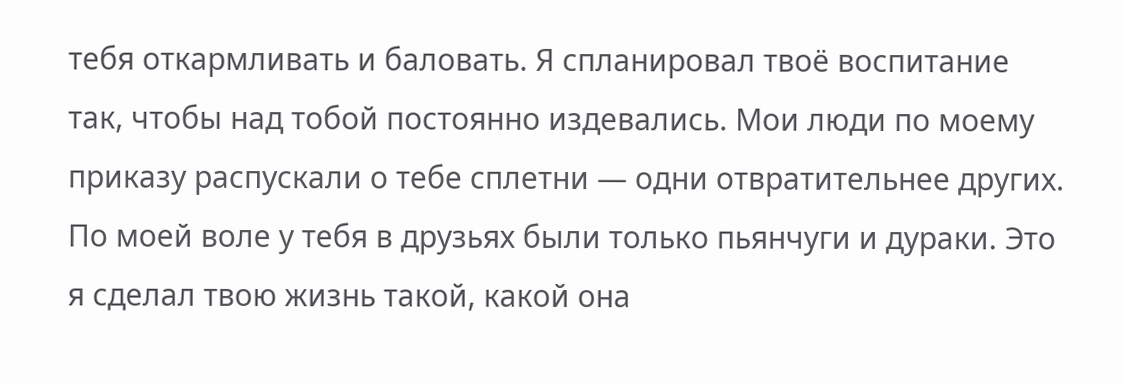тебя откармливать и баловать. Я спланировал твоё воспитание так, чтобы над тобой постоянно издевались. Мои люди по моему приказу распускали о тебе сплетни — одни отвратительнее других. По моей воле у тебя в друзьях были только пьянчуги и дураки. Это я сделал твою жизнь такой, какой она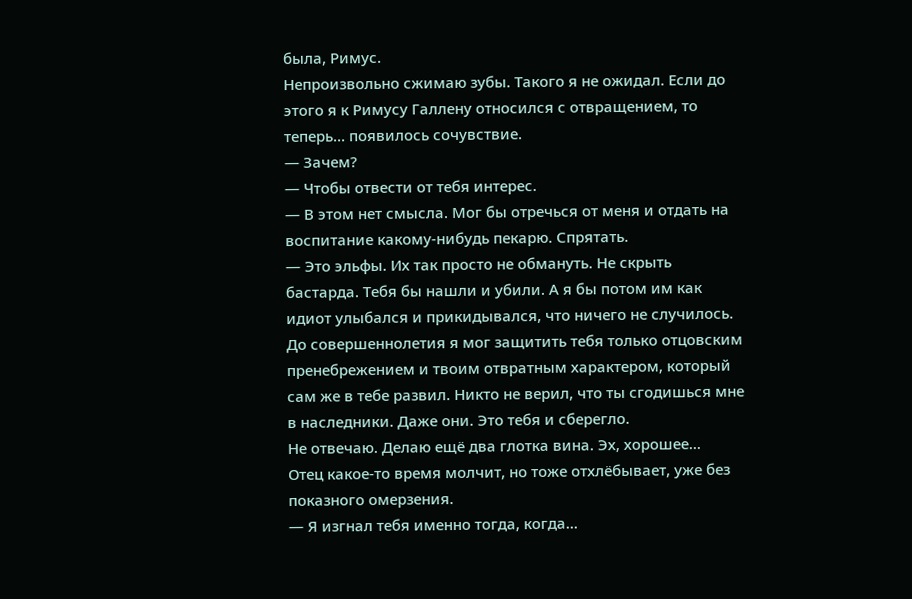была, Римус.
Непроизвольно сжимаю зубы. Такого я не ожидал. Если до этого я к Римусу Галлену относился с отвращением, то теперь... появилось сочувствие.
— Зачем?
— Чтобы отвести от тебя интерес.
— В этом нет смысла. Мог бы отречься от меня и отдать на воспитание какому-нибудь пекарю. Спрятать.
— Это эльфы. Их так просто не обмануть. Не скрыть бастарда. Тебя бы нашли и убили. А я бы потом им как идиот улыбался и прикидывался, что ничего не случилось. До совершеннолетия я мог защитить тебя только отцовским пренебрежением и твоим отвратным характером, который сам же в тебе развил. Никто не верил, что ты сгодишься мне в наследники. Даже они. Это тебя и сберегло.
Не отвечаю. Делаю ещё два глотка вина. Эх, хорошее...
Отец какое-то время молчит, но тоже отхлёбывает, уже без показного омерзения.
— Я изгнал тебя именно тогда, когда...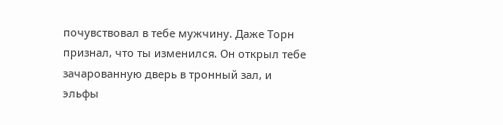почувствовал в тебе мужчину. Даже Торн признал, что ты изменился. Он открыл тебе зачарованную дверь в тронный зал, и эльфы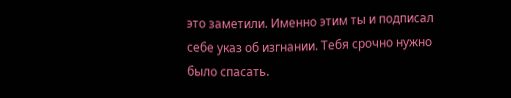это заметили. Именно этим ты и подписал себе указ об изгнании. Тебя срочно нужно было спасать.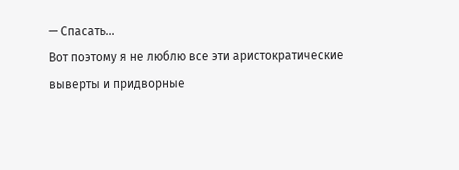— Спасать...
Вот поэтому я не люблю все эти аристократические выверты и придворные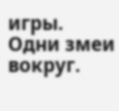игры. Одни змеи вокруг.